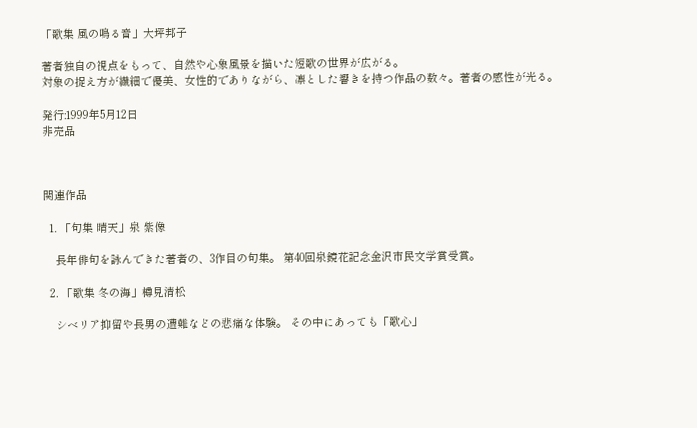「歌集 風の鳴る音」大坪邦子

著者独自の視点をもって、自然や心象風景を描いた短歌の世界が広がる。
対象の捉え方が繊細で優美、女性的でありながら、凛とした響きを持つ作品の数々。著者の感性が光る。

発行:1999年5月12日
非売品



関連作品

  1. 「句集 晴天」泉 紫像

    長年俳句を詠んできた著者の、3作目の句集。 第40回泉鏡花記念金沢市民文学賞受賞。

  2. 「歌集 冬の海」樽見清松

    シベリア抑留や長男の遭難などの悲痛な体験。 その中にあっても「歌心」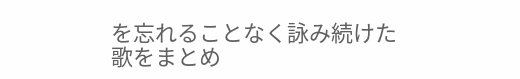を忘れることなく詠み続けた歌をまとめ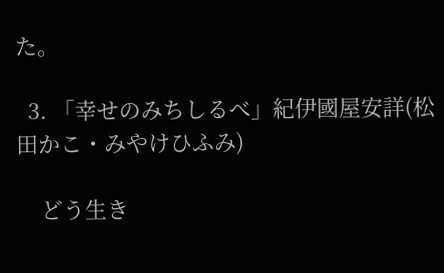た。

  3. 「幸せのみちしるべ」紀伊國屋安詳(松田かこ・みやけひふみ)

    どう生き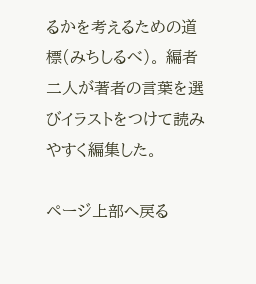るかを考えるための道標(みちしるべ)。 編者二人が著者の言葉を選びイラストをつけて読みやすく編集した。

ページ上部へ戻る